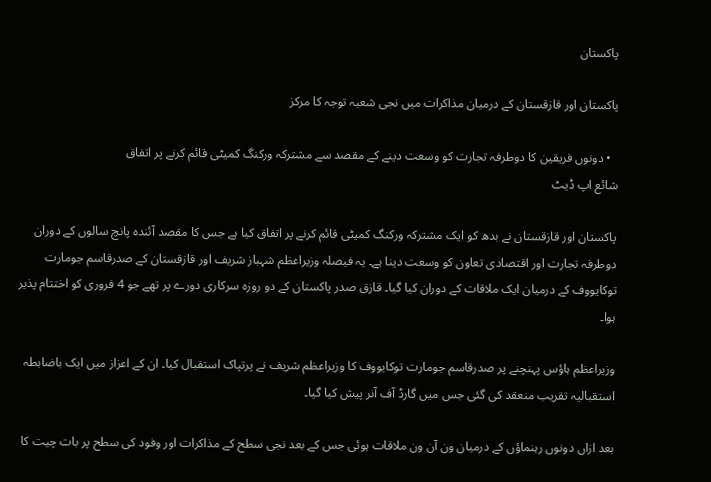پاکستان

پاکستان اور قازقستان کے درمیان مذاکرات میں نجی شعبہ توجہ کا مرکز

  • دونوں فریقین کا دوطرفہ تجارت کو وسعت دینے کے مقصد سے مشترکہ ورکنگ کمیٹی قائم کرنے پر اتفاق
شائع اپ ڈیٹ

پاکستان اور قازقستان نے بدھ کو ایک مشترکہ ورکنگ کمیٹی قائم کرنے پر اتفاق کیا ہے جس کا مقصد آئندہ پانچ سالوں کے دوران دوطرفہ تجارت اور اقتصادی تعاون کو وسعت دینا ہے۔ یہ فیصلہ وزیراعظم شہباز شریف اور قازقستان کے صدرقاسم جومارت توکایووف کے درمیان ایک ملاقات کے دوران کیا گیا۔ قازق صدر پاکستان کے دو روزہ سرکاری دورے پر تھے جو 4 فروری کو اختتام پذیر ہوا۔

وزیراعظم ہاؤس پہنچنے پر صدرقاسم جومارت توکایووف کا وزیراعظم شریف نے پرتپاک استقبال کیا۔ ان کے اعزاز میں ایک باضابطہ استقبالیہ تقریب منعقد کی گئی جس میں گارڈ آف آنر پیش کیا گیا۔

بعد ازاں دونوں رہنماؤں کے درمیان ون آن ون ملاقات ہوئی جس کے بعد نجی سطح کے مذاکرات اور وفود کی سطح پر بات چیت کا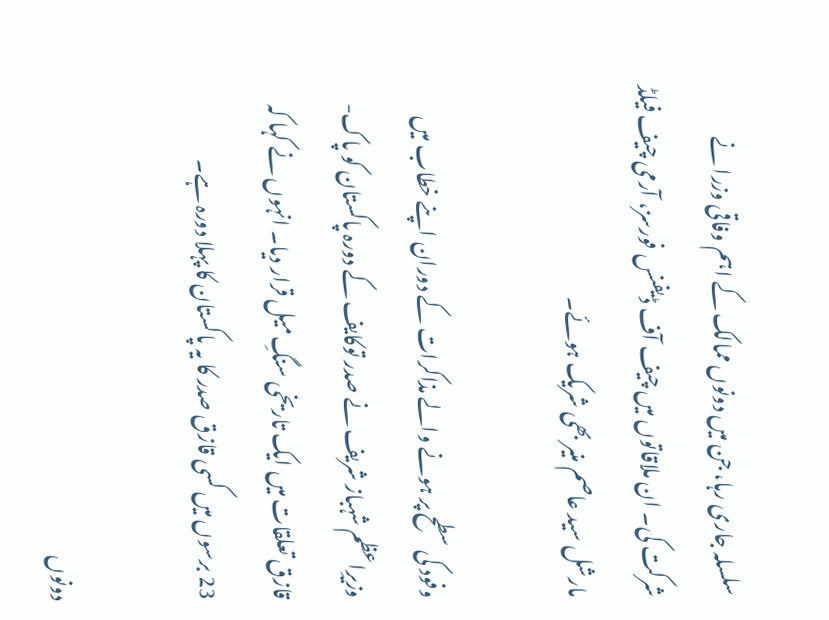سلسلہ جاری رہا، جن میں دونوں ممالک کے اہم وفاقی وزرا نے شرکت کی۔ ان ملاقاتوں میں چیف آف ڈیفنس فورسز، آرمی چیف فیلڈ مارشل سید عاصم منیر بھی شریک ہوئے۔

وفود کی سطح پر ہونے والے مذاکرات کے دوران اپنے خطاب میں وزیرِاعظم شہباز شریف نے صدر توکایف کے دورہ پاکستان کو پاک-قازق تعلقات میں ایک تاریخی سنگِ میل قرار دیا۔ انہوں نے کہا کہ 23 برسوں میں کسی قازق صدر کا یہ پاکستان کا پہلا دورہ ہے۔

دونوں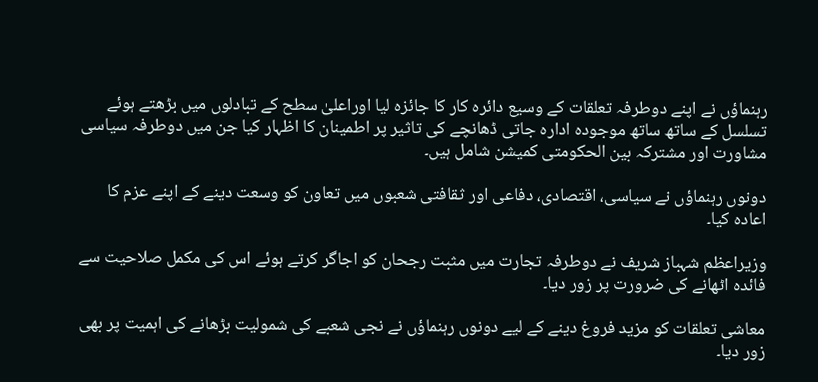رہنماؤں نے اپنے دوطرفہ تعلقات کے وسیع دائرہ کار کا جائزہ لیا اوراعلیٰ سطح کے تبادلوں میں بڑھتے ہوئے تسلسل کے ساتھ ساتھ موجودہ ادارہ جاتی ڈھانچے کی تاثیر پر اطمینان کا اظہار کیا جن میں دوطرفہ سیاسی مشاورت اور مشترکہ بین الحکومتی کمیشن شامل ہیں۔

دونوں رہنماؤں نے سیاسی، اقتصادی، دفاعی اور ثقافتی شعبوں میں تعاون کو وسعت دینے کے اپنے عزم کا اعادہ کیا۔

وزیراعظم شہباز شریف نے دوطرفہ تجارت میں مثبت رجحان کو اجاگر کرتے ہوئے اس کی مکمل صلاحیت سے فائدہ اٹھانے کی ضرورت پر زور دیا۔

معاشی تعلقات کو مزید فروغ دینے کے لیے دونوں رہنماؤں نے نجی شعبے کی شمولیت بڑھانے کی اہمیت پر بھی زور دیا۔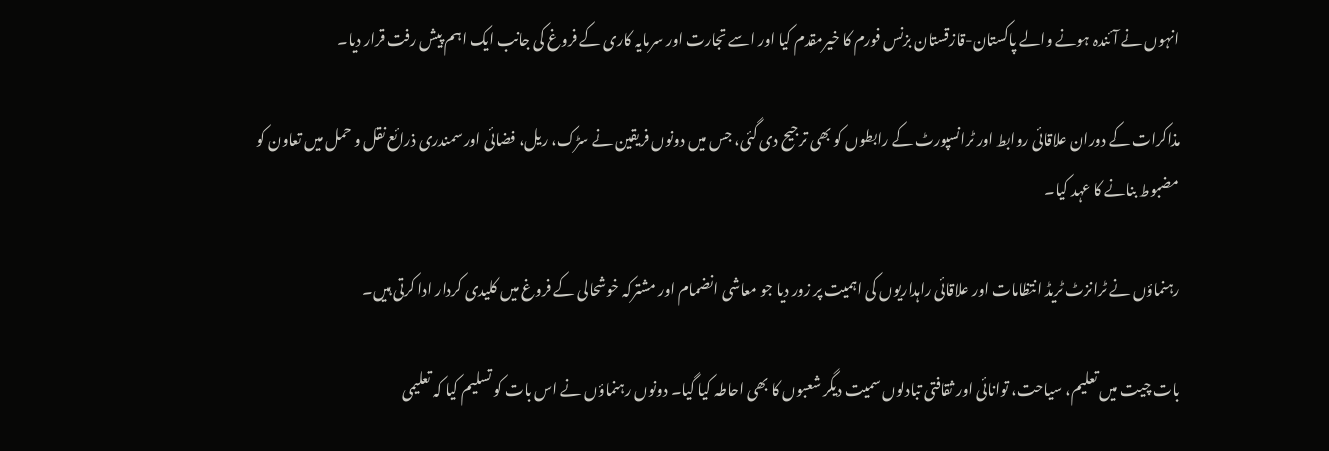انہوں نے آئندہ ہونے والے پاکستان-قازقستان بزنس فورم کا خیرمقدم کیا اور اسے تجارت اور سرمایہ کاری کے فروغ کی جانب ایک اہم پیش رفت قرار دیا۔

مذاکرات کے دوران علاقائی روابط اور ٹرانسپورٹ کے رابطوں کو بھی ترجیح دی گئی، جس میں دونوں فریقین نے سڑک، ریل، فضائی اور سمندری ذرائع نقل و حمل میں تعاون کو مضبوط بنانے کا عہد کیا۔

رہنماؤں نے ٹرانزٹ ٹریڈ انتظامات اور علاقائی راہداریوں کی اہمیت پر زور دیا جو معاشی انضمام اور مشترکہ خوشحالی کے فروغ میں کلیدی کردار ادا کرتی ہیں۔

بات چیت میں تعلیم، سیاحت، توانائی اور ثقافتی تبادلوں سمیت دیگر شعبوں کا بھی احاطہ کیا گیا۔ دونوں رہنماؤں نے اس بات کو تسلیم کیا کہ تعلیمی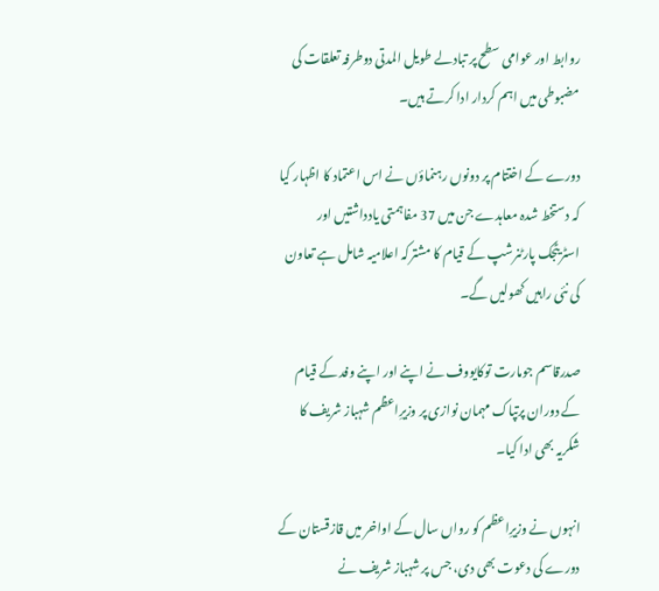روابط اور عوامی سطح پر تبادلے طویل المدتی دوطرفہ تعلقات کی مضبوطی میں اہم کردار ادا کرتے ہیں۔

دورے کے اختتام پر دونوں رہنماؤں نے اس اعتماد کا اظہار کیا کہ دستخط شدہ معاہدے جن میں 37 مفاہمتی یادداشتیں اور اسٹریٹجک پارٹنرشپ کے قیام کا مشترکہ اعلامیہ شامل ہے تعاون کی نئی راہیں کھولیں گے۔

صدرقاسم جومارت توکایووف نے اپنے اور اپنے وفد کے قیام کے دوران پرتپاک مہمان نوازی پر وزیرِاعظم شہباز شریف کا شکریہ بھی ادا کیا۔

انہوں نے وزیرِاعظم کو رواں سال کے اواخر میں قازقستان کے دورے کی دعوت بھی دی، جس پر شہباز شریف نے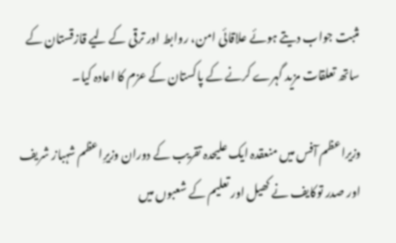مثبت جواب دیتے ہوئے علاقائی امن، روابط اور ترقی کے لیے قازقستان کے ساتھ تعلقات مزید گہرے کرنے کے پاکستان کے عزم کا اعادہ کیا۔

وزیراعظم آفس میں منعقدہ ایک علیحدہ تقریب کے دوران وزیرِاعظم شہباز شریف اور صدر توکایف نے کھیل اور تعلیم کے شعبوں میں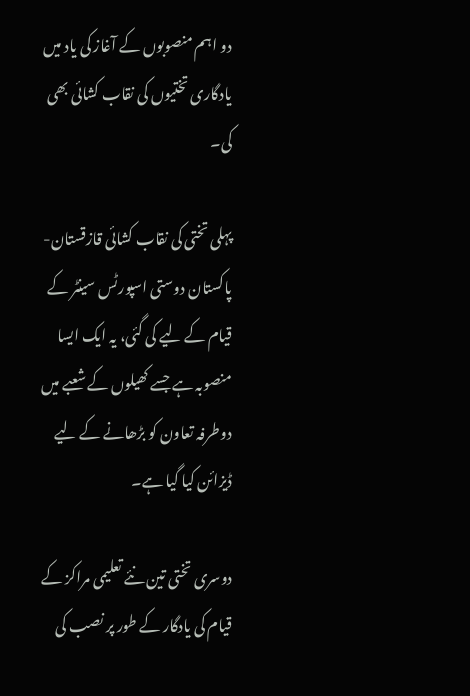دو اہم منصوبوں کے آغاز کی یاد میں یادگاری تختیوں کی نقاب کشائی بھی کی۔

پہلی تختی کی نقاب کشائی قازقستان-پاکستان دوستی اسپورٹس سینٹر کے قیام کے لیے کی گئی، یہ ایک ایسا منصوبہ ہے جسے کھیلوں کے شعبے میں دوطرفہ تعاون کو بڑھانے کے لیے ڈیزائن کیا گیا ہے۔

دوسری تختی تین نئے تعلیمی مراکز کے قیام کی یادگار کے طور پر نصب کی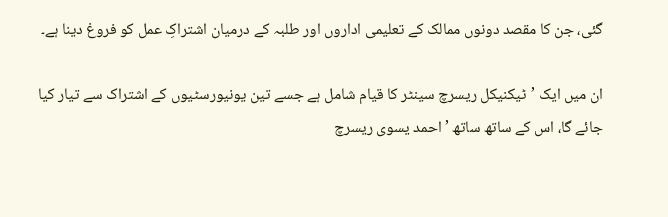گئی، جن کا مقصد دونوں ممالک کے تعلیمی اداروں اور طلبہ کے درمیان اشتراکِ عمل کو فروغ دینا ہے۔

ان میں ایک ’ٹیکنیکل ریسرچ سینٹر کا قیام شامل ہے جسے تین یونیورسٹیوں کے اشتراک سے تیار کیا جائے گا، اس کے ساتھ ساتھ ’احمد یسوی ریسرچ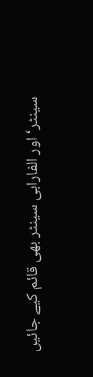سینٹر‘ اور الفارابی سینٹر بھی قائم کیے جائیں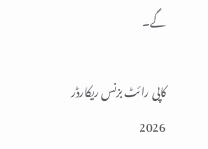گے۔

کاپی رائٹ بزنس ریکارڈر 2026